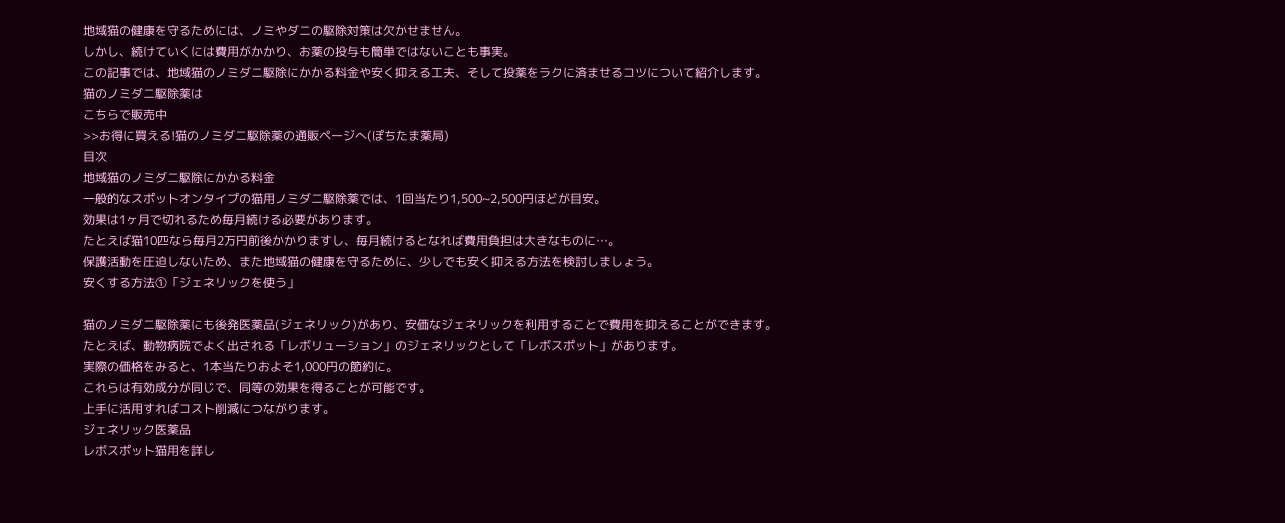地域猫の健康を守るためには、ノミやダニの駆除対策は欠かせません。
しかし、続けていくには費用がかかり、お薬の投与も簡単ではないことも事実。
この記事では、地域猫のノミダニ駆除にかかる料金や安く抑える工夫、そして投薬をラクに済ませるコツについて紹介します。
猫のノミダニ駆除薬は
こちらで販売中
>>お得に買える!猫のノミダニ駆除薬の通販ページへ(ぽちたま薬局)
目次
地域猫のノミダニ駆除にかかる料金
一般的なスポットオンタイプの猫用ノミダニ駆除薬では、1回当たり1,500~2,500円ほどが目安。
効果は1ヶ月で切れるため毎月続ける必要があります。
たとえば猫10匹なら毎月2万円前後かかりますし、毎月続けるとなれば費用負担は大きなものに…。
保護活動を圧迫しないため、また地域猫の健康を守るために、少しでも安く抑える方法を検討しましょう。
安くする方法①「ジェネリックを使う」

猫のノミダニ駆除薬にも後発医薬品(ジェネリック)があり、安価なジェネリックを利用することで費用を抑えることができます。
たとえば、動物病院でよく出される「レボリューション」のジェネリックとして「レボスポット」があります。
実際の価格をみると、1本当たりおよそ1,000円の節約に。
これらは有効成分が同じで、同等の効果を得ることが可能です。
上手に活用すればコスト削減につながります。
ジェネリック医薬品
レボスポット猫用を詳し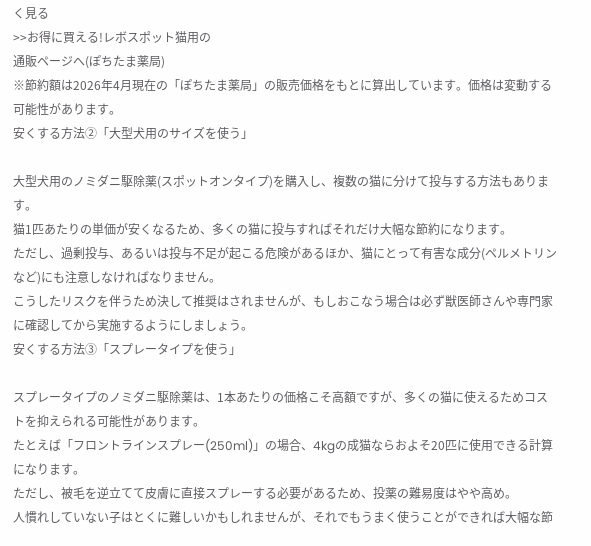く見る
>>お得に買える!レボスポット猫用の
通販ページへ(ぽちたま薬局)
※節約額は2026年4月現在の「ぽちたま薬局」の販売価格をもとに算出しています。価格は変動する可能性があります。
安くする方法②「大型犬用のサイズを使う」

大型犬用のノミダニ駆除薬(スポットオンタイプ)を購入し、複数の猫に分けて投与する方法もあります。
猫1匹あたりの単価が安くなるため、多くの猫に投与すればそれだけ大幅な節約になります。
ただし、過剰投与、あるいは投与不足が起こる危険があるほか、猫にとって有害な成分(ペルメトリンなど)にも注意しなければなりません。
こうしたリスクを伴うため決して推奨はされませんが、もしおこなう場合は必ず獣医師さんや専門家に確認してから実施するようにしましょう。
安くする方法③「スプレータイプを使う」

スプレータイプのノミダニ駆除薬は、1本あたりの価格こそ高額ですが、多くの猫に使えるためコストを抑えられる可能性があります。
たとえば「フロントラインスプレー(250ml)」の場合、4kgの成猫ならおよそ20匹に使用できる計算になります。
ただし、被毛を逆立てて皮膚に直接スプレーする必要があるため、投薬の難易度はやや高め。
人慣れしていない子はとくに難しいかもしれませんが、それでもうまく使うことができれば大幅な節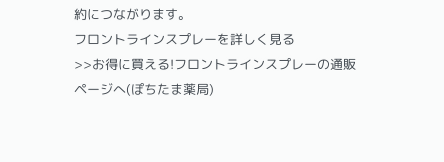約につながります。
フロントラインスプレーを詳しく見る
>>お得に買える!フロントラインスプレーの通販ページへ(ぽちたま薬局)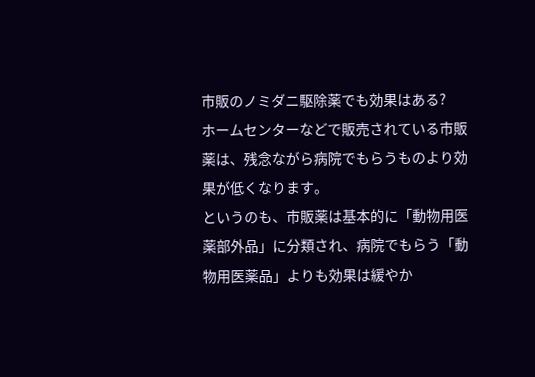市販のノミダニ駆除薬でも効果はある?
ホームセンターなどで販売されている市販薬は、残念ながら病院でもらうものより効果が低くなります。
というのも、市販薬は基本的に「動物用医薬部外品」に分類され、病院でもらう「動物用医薬品」よりも効果は緩やか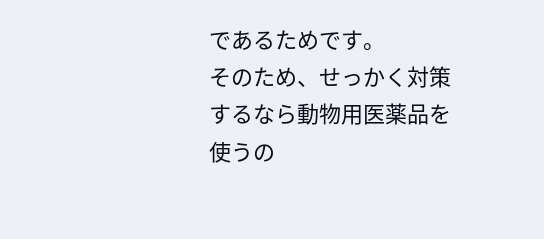であるためです。
そのため、せっかく対策するなら動物用医薬品を使うの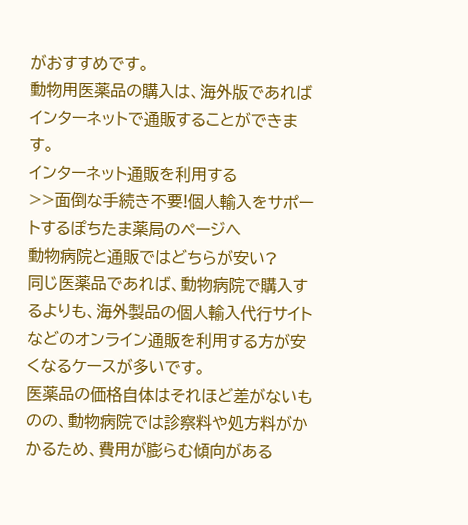がおすすめです。
動物用医薬品の購入は、海外版であればインターネットで通販することができます。
インターネット通販を利用する
>>面倒な手続き不要!個人輸入をサポートするぽちたま薬局のページへ
動物病院と通販ではどちらが安い?
同じ医薬品であれば、動物病院で購入するよりも、海外製品の個人輸入代行サイトなどのオンライン通販を利用する方が安くなるケースが多いです。
医薬品の価格自体はそれほど差がないものの、動物病院では診察料や処方料がかかるため、費用が膨らむ傾向がある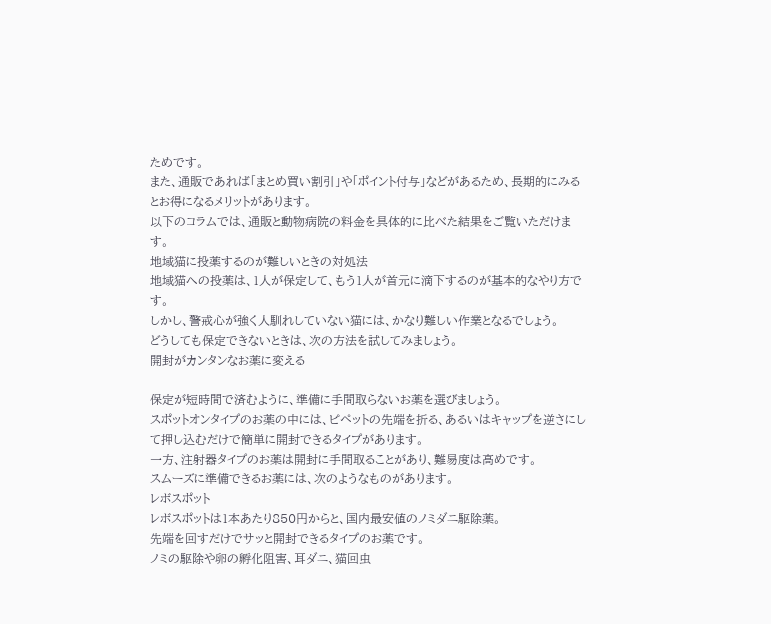ためです。
また、通販であれば「まとめ買い割引」や「ポイント付与」などがあるため、長期的にみるとお得になるメリットがあります。
以下のコラムでは、通販と動物病院の料金を具体的に比べた結果をご覧いただけます。
地域猫に投薬するのが難しいときの対処法
地域猫への投薬は、1人が保定して、もう1人が首元に滴下するのが基本的なやり方です。
しかし、警戒心が強く人馴れしていない猫には、かなり難しい作業となるでしょう。
どうしても保定できないときは、次の方法を試してみましょう。
開封がカンタンなお薬に変える

保定が短時間で済むように、準備に手間取らないお薬を選びましょう。
スポットオンタイプのお薬の中には、ピペットの先端を折る、あるいはキャップを逆さにして押し込むだけで簡単に開封できるタイプがあります。
一方、注射器タイプのお薬は開封に手間取ることがあり、難易度は高めです。
スムーズに準備できるお薬には、次のようなものがあります。
レボスポット
レボスポットは1本あたり850円からと、国内最安値のノミダニ駆除薬。
先端を回すだけでサッと開封できるタイプのお薬です。
ノミの駆除や卵の孵化阻害、耳ダニ、猫回虫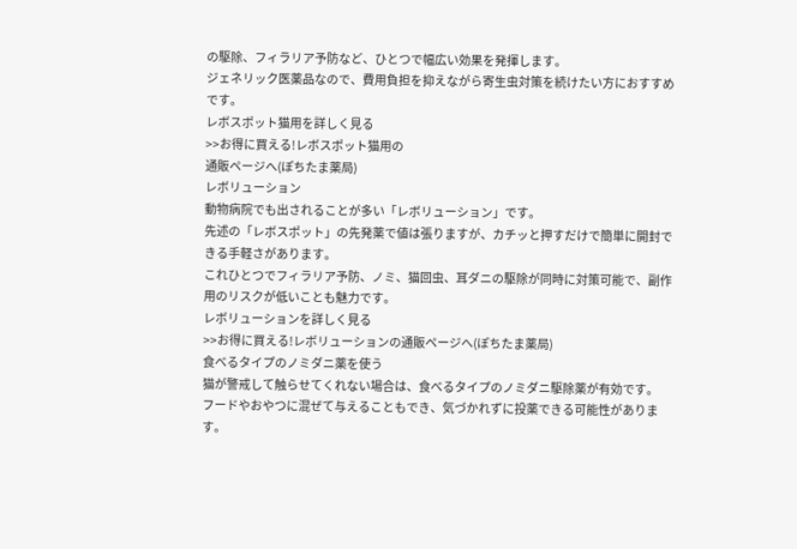の駆除、フィラリア予防など、ひとつで幅広い効果を発揮します。
ジェネリック医薬品なので、費用負担を抑えながら寄生虫対策を続けたい方におすすめです。
レボスポット猫用を詳しく見る
>>お得に買える!レボスポット猫用の
通販ページへ(ぽちたま薬局)
レボリューション
動物病院でも出されることが多い「レボリューション」です。
先述の「レボスポット」の先発薬で値は張りますが、カチッと押すだけで簡単に開封できる手軽さがあります。
これひとつでフィラリア予防、ノミ、猫回虫、耳ダニの駆除が同時に対策可能で、副作用のリスクが低いことも魅力です。
レボリューションを詳しく見る
>>お得に買える!レボリューションの通販ページへ(ぽちたま薬局)
食べるタイプのノミダニ薬を使う
猫が警戒して触らせてくれない場合は、食べるタイプのノミダニ駆除薬が有効です。
フードやおやつに混ぜて与えることもでき、気づかれずに投薬できる可能性があります。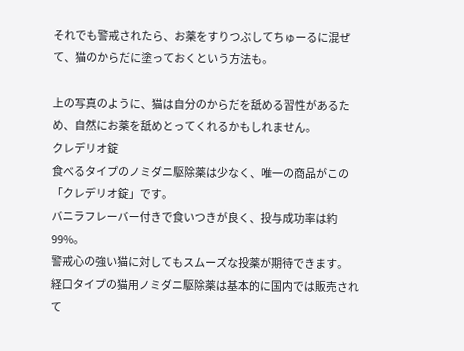それでも警戒されたら、お薬をすりつぶしてちゅーるに混ぜて、猫のからだに塗っておくという方法も。

上の写真のように、猫は自分のからだを舐める習性があるため、自然にお薬を舐めとってくれるかもしれません。
クレデリオ錠
食べるタイプのノミダニ駆除薬は少なく、唯一の商品がこの「クレデリオ錠」です。
バニラフレーバー付きで食いつきが良く、投与成功率は約99%。
警戒心の強い猫に対してもスムーズな投薬が期待できます。
経口タイプの猫用ノミダニ駆除薬は基本的に国内では販売されて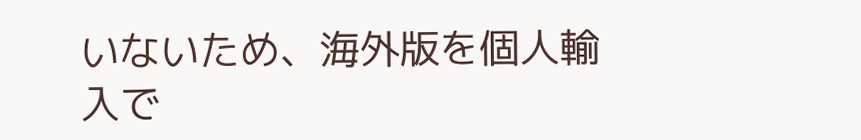いないため、海外版を個人輸入で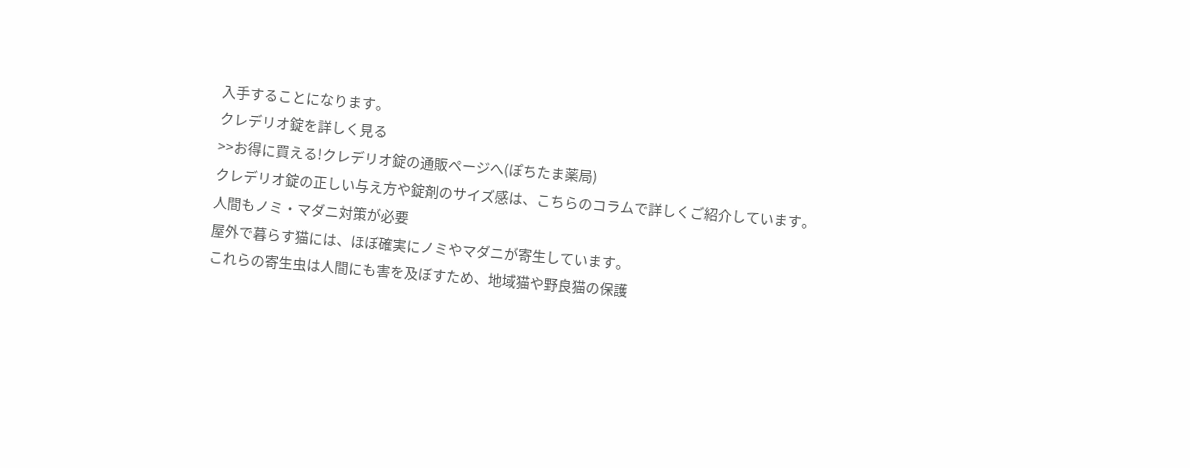入手することになります。
クレデリオ錠を詳しく見る
>>お得に買える!クレデリオ錠の通販ページへ(ぽちたま薬局)
クレデリオ錠の正しい与え方や錠剤のサイズ感は、こちらのコラムで詳しくご紹介しています。
人間もノミ・マダニ対策が必要
屋外で暮らす猫には、ほぼ確実にノミやマダニが寄生しています。
これらの寄生虫は人間にも害を及ぼすため、地域猫や野良猫の保護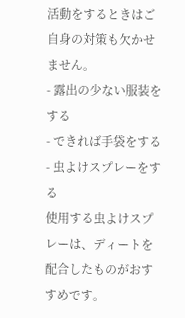活動をするときはご自身の対策も欠かせません。
- 露出の少ない服装をする
- できれば手袋をする
- 虫よけスプレーをする
使用する虫よけスプレーは、ディートを配合したものがおすすめです。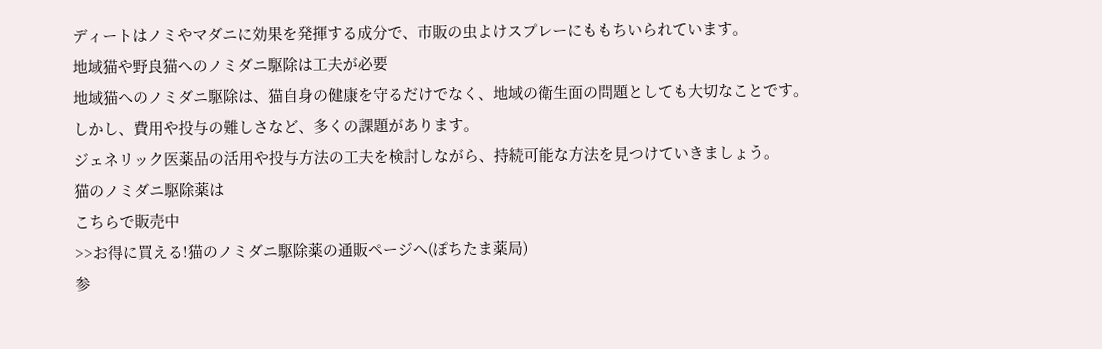ディートはノミやマダニに効果を発揮する成分で、市販の虫よけスプレーにももちいられています。
地域猫や野良猫へのノミダニ駆除は工夫が必要
地域猫へのノミダニ駆除は、猫自身の健康を守るだけでなく、地域の衛生面の問題としても大切なことです。
しかし、費用や投与の難しさなど、多くの課題があります。
ジェネリック医薬品の活用や投与方法の工夫を検討しながら、持続可能な方法を見つけていきましょう。
猫のノミダニ駆除薬は
こちらで販売中
>>お得に買える!猫のノミダニ駆除薬の通販ページへ(ぽちたま薬局)
参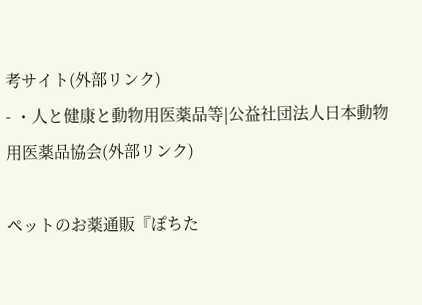考サイト(外部リンク)
- ・人と健康と動物用医薬品等|公益社団法人日本動物用医薬品協会(外部リンク)

ペットのお薬通販『ぽちた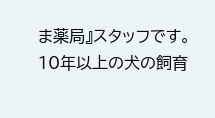ま薬局』スタッフです。
10年以上の犬の飼育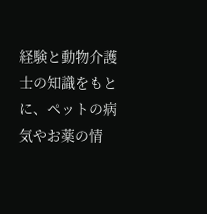経験と動物介護士の知識をもとに、ペットの病気やお薬の情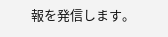報を発信します。